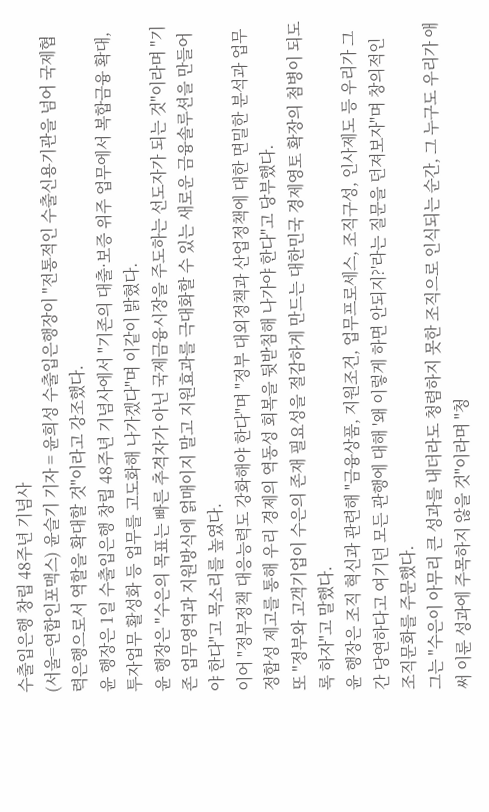수출입은행 창립 48주년 기념사
(서울=연합인포맥스) 윤슬기 기자 = 윤희성 수출입은행장이 "전통적인 수출신용기관을 넘어 국제협력은행으로서 역할을 확대할 것"이라고 강조했다.
윤 행장은 1일 수출입은행 창립 48주년 기념사에서 "기존의 대출·보증 위주 업무에서 복합금융 확대, 투자업무 활성화 등 업무를 고도화해 나가겠다"며 이같이 밝혔다.
윤 행장은 "수은의 목표는 빠른 추격자가 아닌 국제금융시장을 주도하는 선도자가 되는 것"이라며 "기존 업무영역과 지원방식에 얽매이지 말고 지원효과를 극대화할 수 있는 새로운 금융솔루션을 만들어야 한다"고 목소리를 높였다.
이어 "정부정책 대응능력도 강화해야 한다"며 "정부 대외정책과 산업정책에 대한 면밀한 분석과 업무 정합성 제고를 통해 우리 경제의 역동성 회복을 뒷받침해 나가야 한다"고 당부했다.
또 "정부와 고객기업이 수은의 존재 필요성을 절감하게 만드는 대한민국 경제영토 확장의 첨병이 되도록 하자"고 말했다.
윤 행장은 조직 혁신과 관련해 "금융상품, 지원조건, 업무프로세스, 조직구성, 인사제도 등 우리가 그간 당연하다고 여기던 모든 관행에 대해 '왜 이렇게 하면 안되지?'라는 질문을 던져보자"며 창의적인 조직문화를 주문했다.
그는 "수은이 아무리 큰 성과를 내더라도 청렴하지 못한 조직으로 인식되는 순간, 그 누구도 우리가 애써 이룬 성과에 주목하지 않을 것"이라며 "청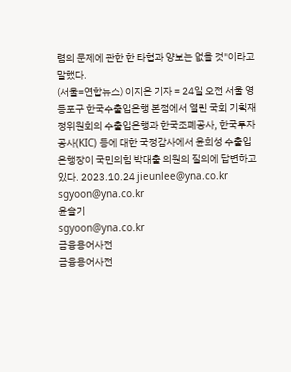렴의 문제에 관한 한 타협과 양보는 없을 것"이라고 말했다.
(서울=연합뉴스) 이지은 기자 = 24일 오전 서울 영등포구 한국수출입은행 본점에서 열린 국회 기획재정위원회의 수출입은행과 한국조폐공사, 한국투자공사(KIC) 등에 대한 국정감사에서 윤희성 수출입은행장이 국민의힘 박대출 의원의 질의에 답변하고 있다. 2023.10.24 jieunlee@yna.co.kr
sgyoon@yna.co.kr
윤슬기
sgyoon@yna.co.kr
금융용어사전
금융용어사전